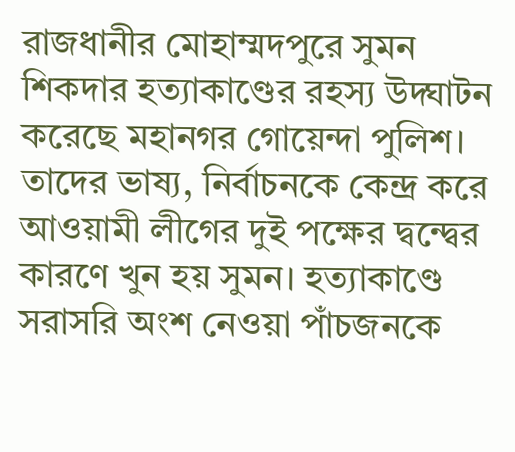রাজধানীর মোহাম্মদপুরে সুমন শিকদার হত্যাকাণ্ডের রহস্য উদ্ঘাটন করেছে মহানগর গোয়েন্দা পুলিশ। তাদের ভাষ্য, নির্বাচনকে কেন্দ্র করে আওয়ামী লীগের দুই পক্ষের দ্বন্দ্বের কারণে খুন হয় সুমন। হত্যাকাণ্ডে সরাসরি অংশ নেওয়া পাঁচজনকে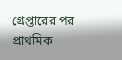গ্রেপ্তারের পর প্রাথমিক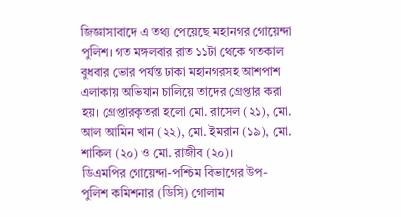জিজ্ঞাসাবাদে এ তথ্য পেয়েছে মহানগর গোয়েন্দা পুলিশ। গত মঙ্গলবার রাত ১১টা থেকে গতকাল বুধবার ভোর পর্যন্ত ঢাকা মহানগরসহ আশপাশ এলাকায় অভিযান চালিয়ে তাদের গ্রেপ্তার করা হয়। গ্রেপ্তারকৃতরা হলো মো. রাসেল (২১), মো. আল আমিন খান (২২), মো. ইমরান (১৯), মো. শাকিল (২০) ও মো. রাজীব (২০)।
ডিএমপির গোয়েন্দা-পশ্চিম বিভাগের উপ-পুলিশ কমিশনার (ডিসি) গোলাম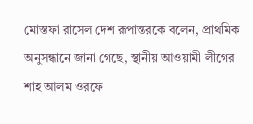মোস্তফা রাসেল দেশ রূপান্তরকে বলেন, প্রাথমিক অনুসন্ধানে জানা গেছে, স্থানীয় আওয়ামী লীগের শাহ আলম ওরফে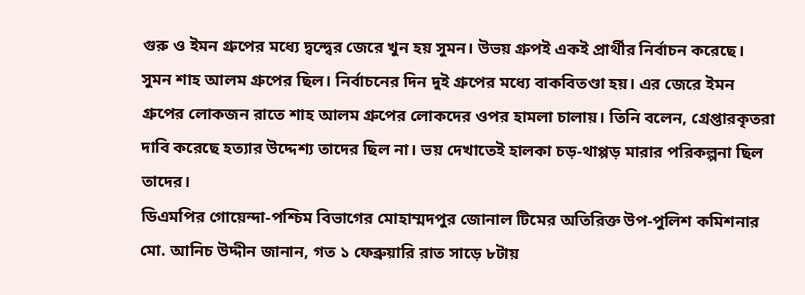গুরু ও ইমন গ্রুপের মধ্যে দ্বন্দ্বের জেরে খুন হয় সুমন। উভয় গ্রুপই একই প্রার্থীর নির্বাচন করেছে। সুমন শাহ আলম গ্রুপের ছিল। নির্বাচনের দিন দুই গ্রুপের মধ্যে বাকবিতণ্ডা হয়। এর জেরে ইমন গ্রুপের লোকজন রাতে শাহ আলম গ্রুপের লোকদের ওপর হামলা চালায়। তিনি বলেন, গ্রেপ্তারকৃতরা দাবি করেছে হত্যার উদ্দেশ্য তাদের ছিল না। ভয় দেখাতেই হালকা চড়-থাপ্পড় মারার পরিকল্পনা ছিল তাদের।
ডিএমপির গোয়েন্দা-পশ্চিম বিভাগের মোহাম্মদপুর জোনাল টিমের অতিরিক্ত উপ-পুলিশ কমিশনার মো. আনিচ উদ্দীন জানান, গত ১ ফেব্রুয়ারি রাত সাড়ে ৮টায়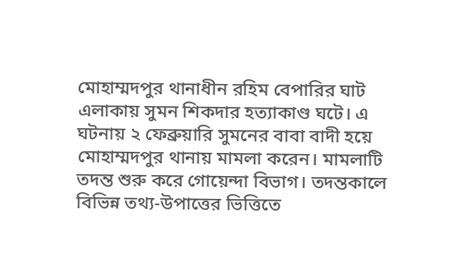মোহাম্মদপুর থানাধীন রহিম বেপারির ঘাট এলাকায় সুমন শিকদার হত্যাকাণ্ড ঘটে। এ ঘটনায় ২ ফেব্রুয়ারি সুমনের বাবা বাদী হয়ে মোহাম্মদপুর থানায় মামলা করেন। মামলাটি তদন্ত শুরু করে গোয়েন্দা বিভাগ। তদন্তকালে বিভিন্ন তথ্য-উপাত্তের ভিত্তিতে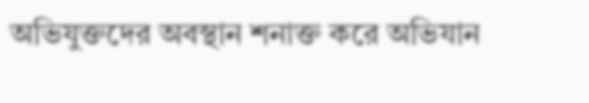অভিযুক্তদের অবস্থান শনাক্ত করে অভিযান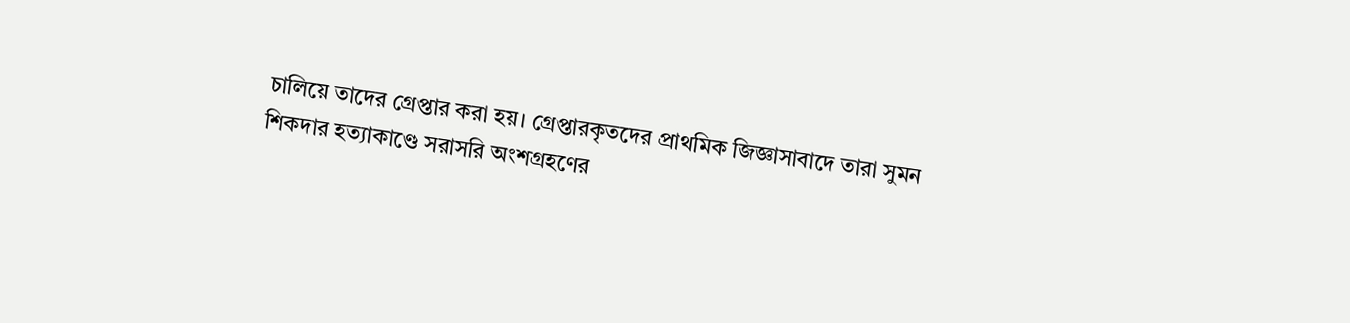চালিয়ে তাদের গ্রেপ্তার করা হয়। গ্রেপ্তারকৃতদের প্রাথমিক জিজ্ঞাসাবাদে তারা সুমন শিকদার হত্যাকাণ্ডে সরাসরি অংশগ্রহণের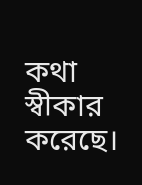কথা স্বীকার করেছে।